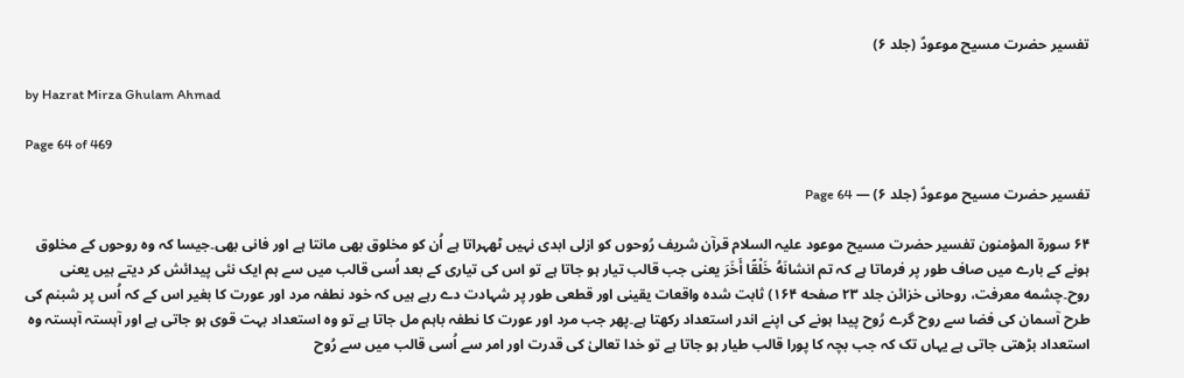تفسیر حضرت مسیح موعودؑ (جلد ۶)

by Hazrat Mirza Ghulam Ahmad

Page 64 of 469

تفسیر حضرت مسیح موعودؑ (جلد ۶) — Page 64

۶۴ سورة المؤمنون تفسیر حضرت مسیح موعود علیہ السلام قرآن شریف رُوحوں کو ازلی ابدی نہیں ٹھہراتا ہے اُن کو مخلوق بھی مانتا ہے اور فانی بھی۔جیسا کہ وہ روحوں کے مخلوق ہونے کے بارے میں صاف طور پر فرماتا ہے کہ تم انشانَهُ خَلْقًا أَخَرَ یعنی جب قالب تیار ہو جاتا ہے تو اس کی تیاری کے بعد اُسی قالب میں سے ہم ایک نئی پیدائش کر دیتے ہیں یعنی روح۔چشمه معرفت، روحانی خزائن جلد ۲۳ صفحه ۱۶۴) ثابت شدہ واقعات یقینی اور قطعی طور پر شہادت دے رہے ہیں کہ خود نطفہ مرد اور عورت کا بغیر اس کے کہ اُس پر شبنم کی طرح آسمان کی فضا سے روح گرے رُوح پیدا ہونے کی اپنے اندر استعداد رکھتا ہے۔پھر جب مرد اور عورت کا نطفہ باہم مل جاتا ہے تو وہ استعداد بہت قوی ہو جاتی ہے اور آہستہ آہستہ وہ استعداد بڑھتی جاتی ہے یہاں تک کہ جب بچہ کا پورا قالب طیار ہو جاتا ہے تو خدا تعالیٰ کی قدرت اور امر سے اُسی قالب میں سے رُوح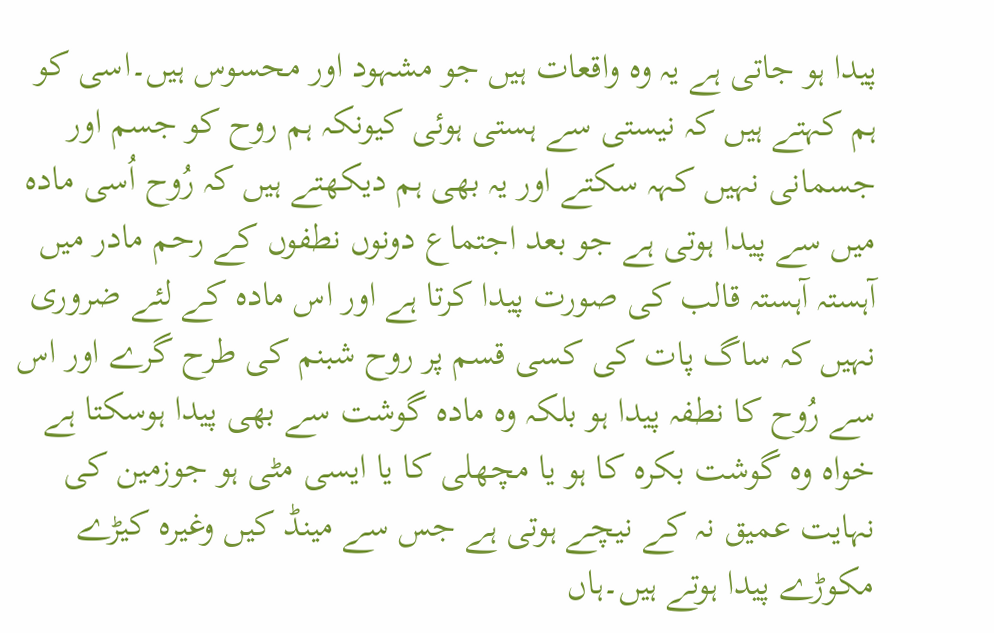پیدا ہو جاتی ہے یہ وہ واقعات ہیں جو مشہود اور محسوس ہیں۔اسی کو ہم کہتے ہیں کہ نیستی سے ہستی ہوئی کیونکہ ہم روح کو جسم اور جسمانی نہیں کہہ سکتے اور یہ بھی ہم دیکھتے ہیں کہ رُوح اُسی مادہ میں سے پیدا ہوتی ہے جو بعد اجتماع دونوں نطفوں کے رحم مادر میں آہستہ آہستہ قالب کی صورت پیدا کرتا ہے اور اس مادہ کے لئے ضروری نہیں کہ ساگ پات کی کسی قسم پر روح شبنم کی طرح گرے اور اس سے رُوح کا نطفہ پیدا ہو بلکہ وہ مادہ گوشت سے بھی پیدا ہوسکتا ہے خواہ وہ گوشت بکرہ کا ہو یا مچھلی کا یا ایسی مٹی ہو جوزمین کی نہایت عمیق نہ کے نیچے ہوتی ہے جس سے مینڈ کیں وغیرہ کیڑے مکوڑے پیدا ہوتے ہیں۔ہاں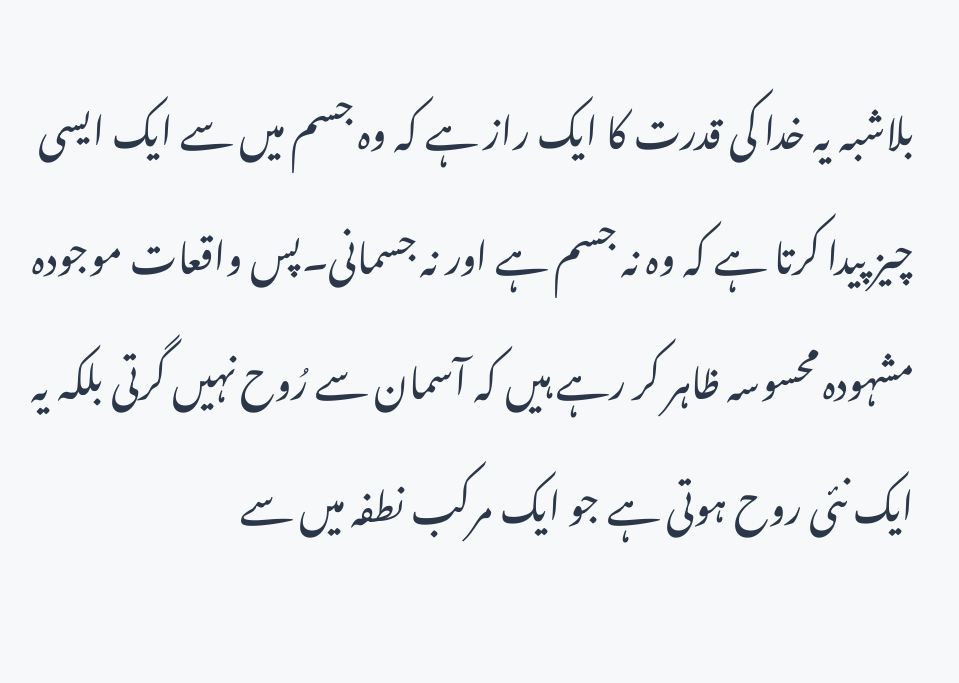بلاشبہ یہ خدا کی قدرت کا ایک راز ہے کہ وہ جسم میں سے ایک ایسی چیز پیدا کرتا ہے کہ وہ نہ جسم ہے اور نہ جسمانی۔پس واقعات موجودہ مشہودہ محسوسہ ظاہر کر رہے ہیں کہ آسمان سے رُوح نہیں گرتی بلکہ یہ ایک نئی روح ہوتی ہے جو ایک مرکب نطفہ میں سے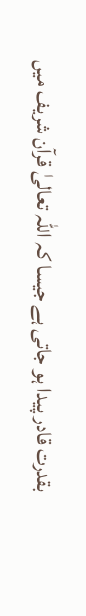بقدرت قادر پیدا ہو جاتی ہے جیسا کہ اللہ تعالیٰ قرآن شریف میں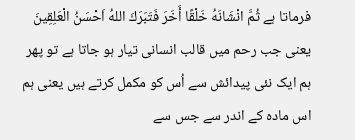فرماتا ہے ثُمَّ انْشَانَهُ خَلْقًا أَخَرَ فَتَبَرَكَ اللهُ اَحْسَنُ الْعَلِقِينَ یعنی جب رحم میں قالب انسانی تیار ہو جاتا ہے تو پھر ہم ایک نئی پیدائش سے اُس کو مکمل کرتے ہیں یعنی ہم اس مادہ کے اندر سے جس سے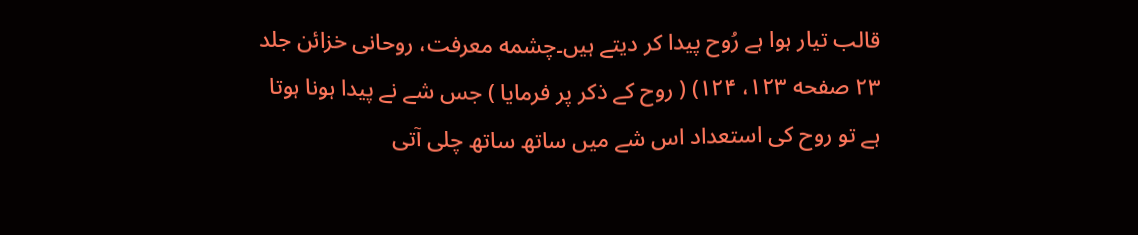قالب تیار ہوا ہے رُوح پیدا کر دیتے ہیں۔چشمه معرفت، روحانی خزائن جلد ۲۳ صفحه ۱۲۳، ۱۲۴) ( روح کے ذکر پر فرمایا ) جس شے نے پیدا ہونا ہوتا ہے تو روح کی استعداد اس شے میں ساتھ ساتھ چلی آتی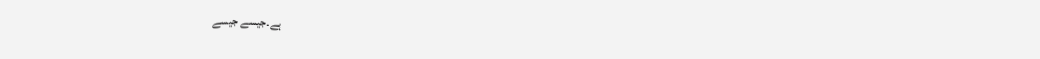ہے۔جیسے جیسے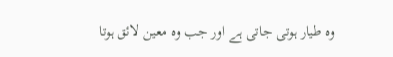وہ طیار ہوتی جاتی ہے اور جب وہ معین لائق ہوتا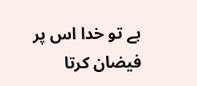ہے تو خدا اس پر فیضان کرتا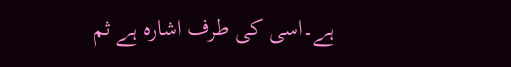ہے۔اسی کی طرف اشارہ ہے ثم